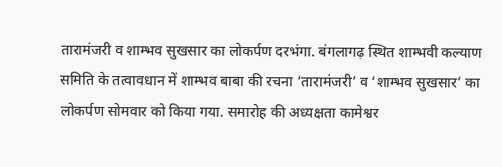तारामंजरी व शाम्भव सुखसार का लोकर्पण दरभंगा. बंगलागढ़ स्थित शाम्भवी कल्याण समिति के तत्वावधान में शाम्भव बाबा की रचना ‘तारामंजरी’ व ‘शाम्भव सुखसार’ का लोकर्पण सोमवार को किया गया. समारोह की अध्यक्षता कामेश्वर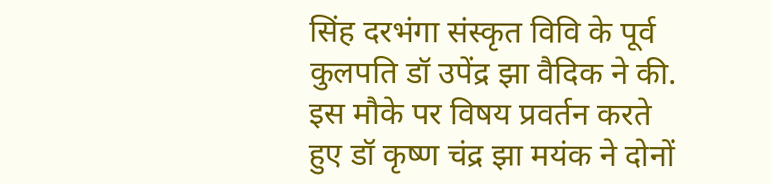सिंह दरभंगा संस्कृत विवि के पूर्व कुलपति डॉ उपेंद्र झा वैदिक ने की. इस मौके पर विषय प्रवर्तन करते हुए डॉ कृष्ण चंद्र झा मयंक ने दोनों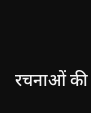रचनाओं की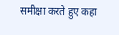समीक्षा करते हुए कहा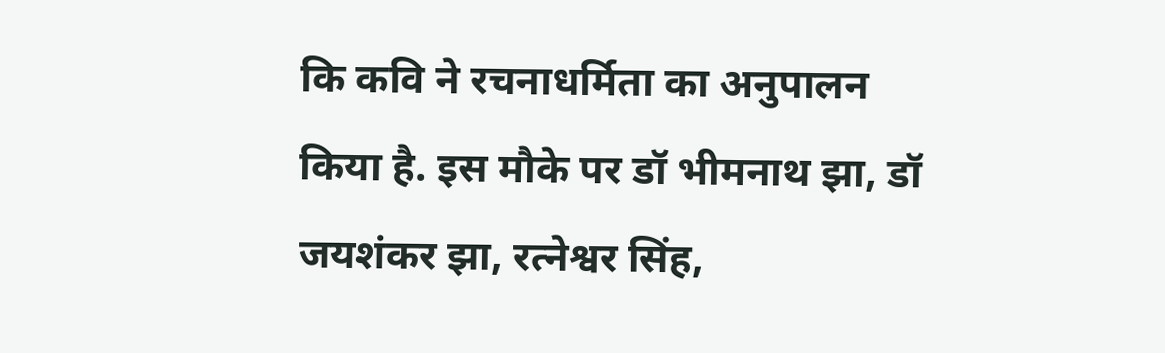कि कवि ने रचनाधर्मिता का अनुपालन किया है. इस मौके पर डॉ भीमनाथ झा, डॉ जयशंकर झा, रत्नेश्वर सिंह,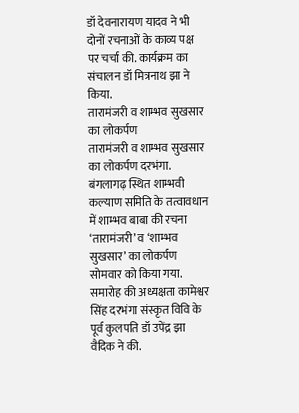डॉ देवनारायण यादव ने भी दोनों रचनाओं के काव्य पक्ष पर चर्चा की. कार्यक्रम का संचालन डॉ मित्रनाथ झा ने किया.
तारामंजरी व शाम्भव सुखसार का लोकर्पण
तारामंजरी व शाम्भव सुखसार का लोकर्पण दरभंगा. बंगलागढ़ स्थित शाम्भवी कल्याण समिति के तत्वावधान में शाम्भव बाबा की रचना ‘तारामंजरी’ व ‘शाम्भव सुखसार’ का लोकर्पण सोमवार को किया गया. समारोह की अध्यक्षता कामेश्वर सिंह दरभंगा संस्कृत विवि के पूर्व कुलपति डॉ उपेंद्र झा वैदिक ने की.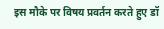इस मौके पर विषय प्रवर्तन करते हुए डॉ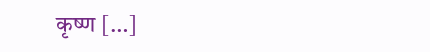कृष्ण […]